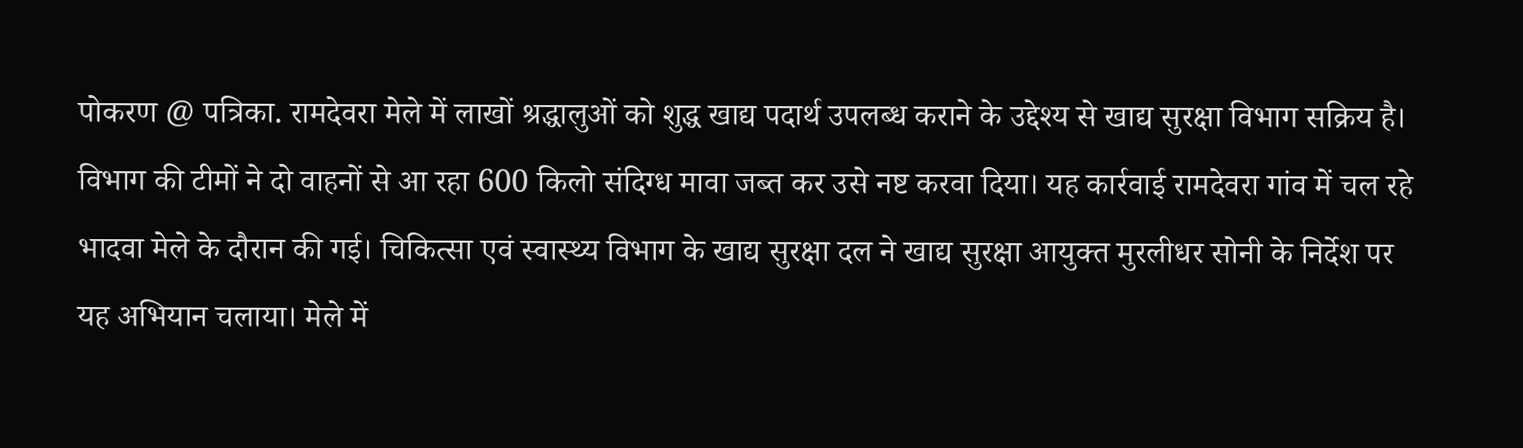पोकरण @ पत्रिका. रामदेवरा मेले में लाखों श्रद्धालुओं को शुद्ध खाद्य पदार्थ उपलब्ध कराने के उद्देश्य से खाद्य सुरक्षा विभाग सक्रिय है। विभाग की टीमों ने दो वाहनों से आ रहा 600 किलो संदिग्ध मावा जब्त कर उसे नष्ट करवा दिया। यह कार्रवाई रामदेवरा गांव में चल रहे भादवा मेले के दौरान की गई। चिकित्सा एवं स्वास्थ्य विभाग के खाद्य सुरक्षा दल ने खाद्य सुरक्षा आयुक्त मुरलीधर सोनी के निर्देश पर यह अभियान चलाया। मेले में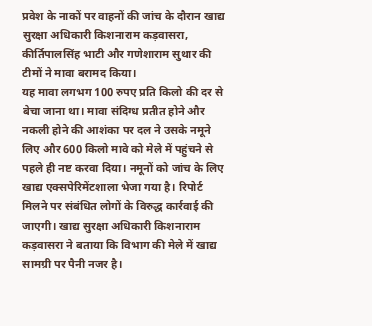प्रवेश के नाकों पर वाहनों की जांच के दौरान खाद्य सुरक्षा अधिकारी किशनाराम कड़वासरा, कीर्तिपालसिंह भाटी और गणेशाराम सुथार की टीमों ने मावा बरामद किया।
यह मावा लगभग 100 रुपए प्रति किलो की दर से बेचा जाना था। मावा संदिग्ध प्रतीत होने और नकली होने की आशंका पर दल ने उसके नमूने लिए और 600 किलो मावे को मेले में पहुंचने से पहले ही नष्ट करवा दिया। नमूनों को जांच के लिए खाद्य एक्सपेरिमेंटशाला भेजा गया है। रिपोर्ट मिलने पर संबंधित लोगों के विरुद्ध कार्रवाई की जाएगी। खाद्य सुरक्षा अधिकारी किशनाराम कड़वासरा ने बताया कि विभाग की मेले में खाद्य सामग्री पर पैनी नजर है।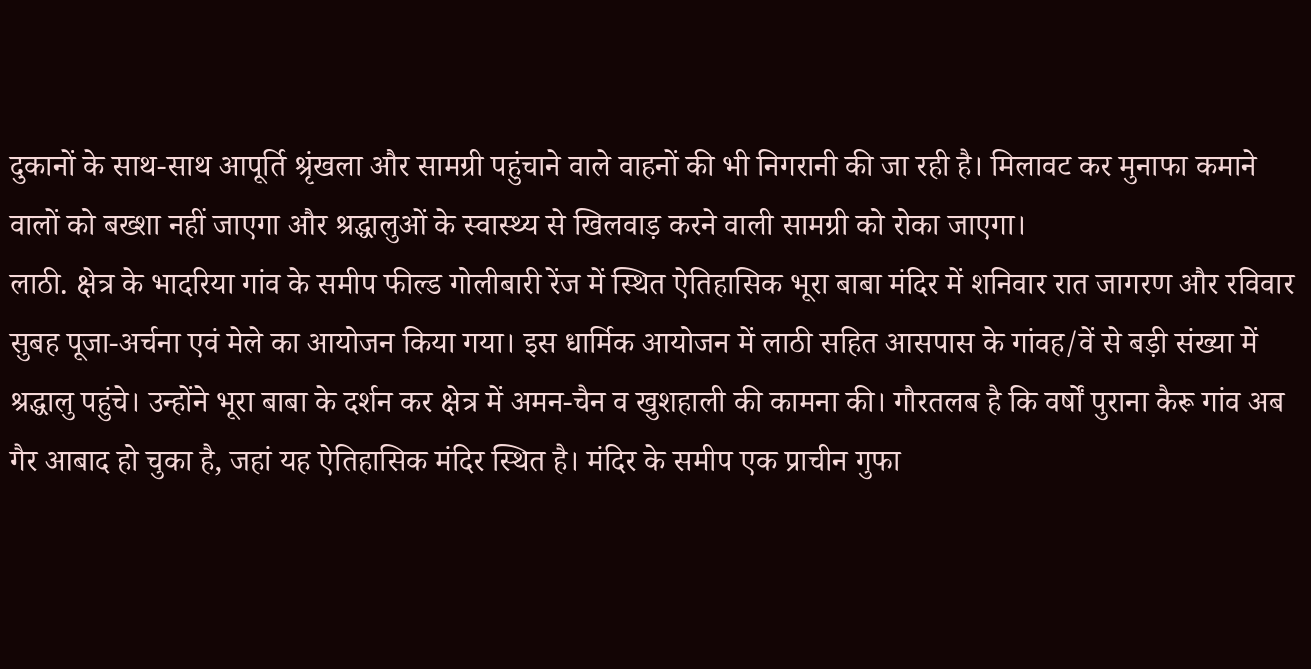दुकानों के साथ-साथ आपूर्ति श्रृंखला और सामग्री पहुंचाने वाले वाहनों की भी निगरानी की जा रही है। मिलावट कर मुनाफा कमाने वालों को बख्शा नहीं जाएगा और श्रद्धालुओं के स्वास्थ्य से खिलवाड़ करने वाली सामग्री को रोका जाएगा।
लाठी. क्षेत्र के भादरिया गांव के समीप फील्ड गोलीबारी रेंज में स्थित ऐतिहासिक भूरा बाबा मंदिर में शनिवार रात जागरण और रविवार सुबह पूजा-अर्चना एवं मेले का आयोजन किया गया। इस धार्मिक आयोजन में लाठी सहित आसपास के गांवह/वें से बड़ी संख्या में श्रद्धालु पहुंचे। उन्होंने भूरा बाबा के दर्शन कर क्षेत्र में अमन-चैन व खुशहाली की कामना की। गौरतलब है कि वर्षों पुराना कैरू गांव अब गैर आबाद हो चुका है, जहां यह ऐतिहासिक मंदिर स्थित है। मंदिर के समीप एक प्राचीन गुफा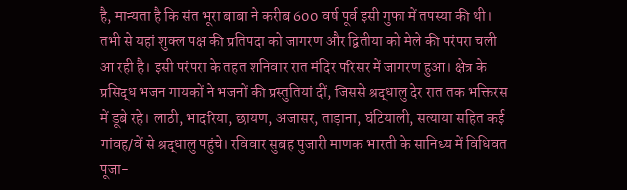है, मान्यता है कि संत भूरा बाबा ने करीब 600 वर्ष पूर्व इसी गुफा में तपस्या की थी। तभी से यहां शुक्ल पक्ष की प्रतिपदा को जागरण और द्वितीया को मेले की परंपरा चली आ रही है। इसी परंपरा के तहत शनिवार रात मंदिर परिसर में जागरण हुआ। क्षेत्र के प्रसिद्ध भजन गायकों ने भजनों की प्रस्तुतियां दीं, जिससे श्रद्धालु देर रात तक भक्तिरस में डूबे रहे। लाठी, भादरिया, छायण, अजासर, ताड़ाना, घंटियाली, सत्याया सहित कई गांवह/वें से श्रद्धालु पहुंचे। रविवार सुबह पुजारी माणक भारती के सानिध्य में विधिवत पूजा-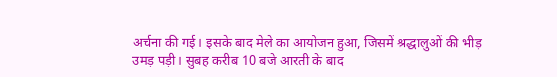अर्चना की गई। इसके बाद मेले का आयोजन हुआ, जिसमें श्रद्धालुओं की भीड़ उमड़ पड़ी। सुबह करीब 10 बजे आरती के बाद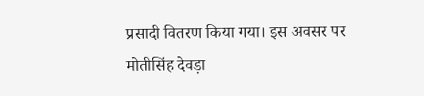प्रसादी वितरण किया गया। इस अवसर पर मोतीसिंह देवड़ा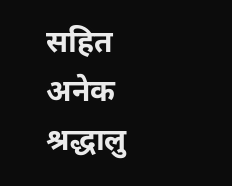सहित अनेक श्रद्धालु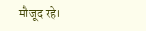मौजूद रहे।